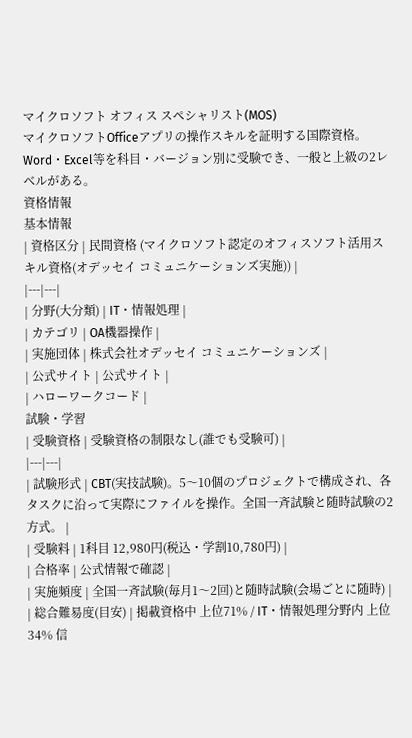マイクロソフト オフィス スペシャリスト(MOS)
マイクロソフトOfficeアプリの操作スキルを証明する国際資格。Word・Excel等を科目・バージョン別に受験でき、一般と上級の2レベルがある。
資格情報
基本情報
| 資格区分 | 民間資格 (マイクロソフト認定のオフィスソフト活用スキル資格(オデッセイ コミュニケーションズ実施)) |
|---|---|
| 分野(大分類) | IT・情報処理 |
| カテゴリ | OA機器操作 |
| 実施団体 | 株式会社オデッセイ コミュニケーションズ |
| 公式サイト | 公式サイト |
| ハローワークコード |
試験・学習
| 受験資格 | 受験資格の制限なし(誰でも受験可) |
|---|---|
| 試験形式 | CBT(実技試験)。5〜10個のプロジェクトで構成され、各タスクに沿って実際にファイルを操作。全国一斉試験と随時試験の2方式。 |
| 受験料 | 1科目 12,980円(税込・学割10,780円) |
| 合格率 | 公式情報で確認 |
| 実施頻度 | 全国一斉試験(毎月1〜2回)と随時試験(会場ごとに随時) |
| 総合難易度(目安) | 掲載資格中 上位71% / IT・情報処理分野内 上位34% 信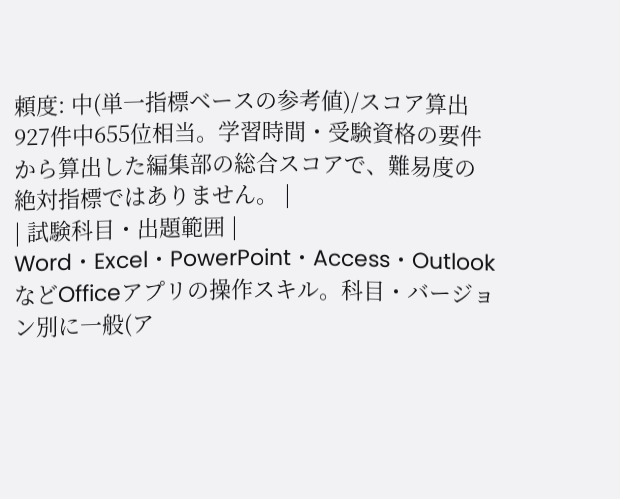頼度: 中(単一指標ベースの参考値)/スコア算出927件中655位相当。学習時間・受験資格の要件から算出した編集部の総合スコアで、難易度の絶対指標ではありません。 |
| 試験科目・出題範囲 | Word・Excel・PowerPoint・Access・OutlookなどOfficeアプリの操作スキル。科目・バージョン別に一般(ア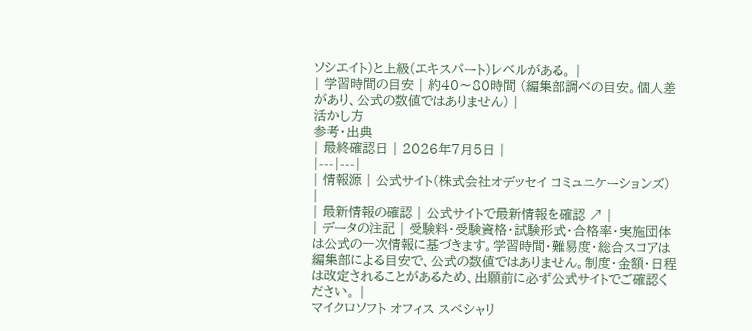ソシエイト)と上級(エキスパート)レベルがある。 |
| 学習時間の目安 | 約40〜80時間 (編集部調べの目安。個人差があり、公式の数値ではありません) |
活かし方
参考・出典
| 最終確認日 | 2026年7月5日 |
|---|---|
| 情報源 | 公式サイト(株式会社オデッセイ コミュニケーションズ) |
| 最新情報の確認 | 公式サイトで最新情報を確認 ↗ |
| データの注記 | 受験料・受験資格・試験形式・合格率・実施団体は公式の一次情報に基づきます。学習時間・難易度・総合スコアは編集部による目安で、公式の数値ではありません。制度・金額・日程は改定されることがあるため、出願前に必ず公式サイトでご確認ください。 |
マイクロソフト オフィス スペシャリ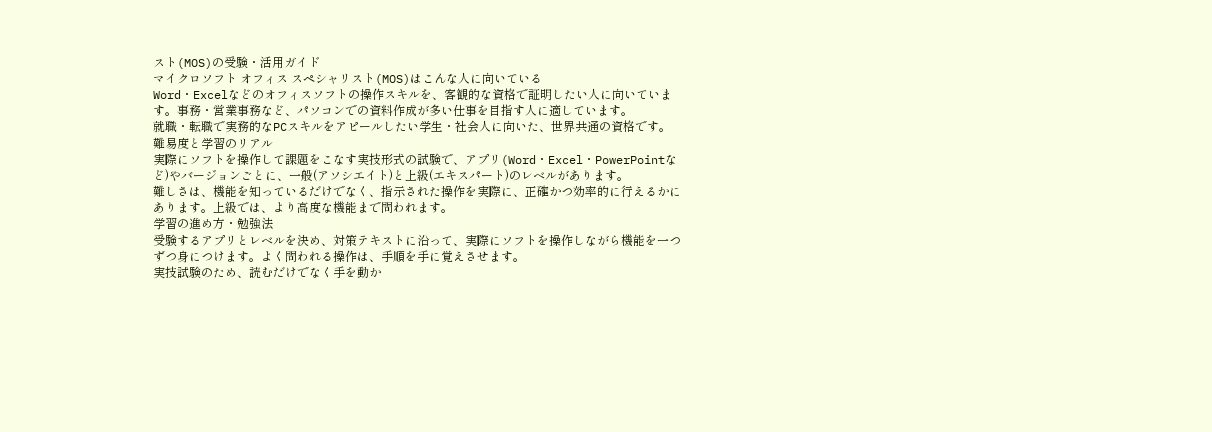スト(MOS)の受験・活用ガイド
マイクロソフト オフィス スペシャリスト(MOS)はこんな人に向いている
Word・Excelなどのオフィスソフトの操作スキルを、客観的な資格で証明したい人に向いています。事務・営業事務など、パソコンでの資料作成が多い仕事を目指す人に適しています。
就職・転職で実務的なPCスキルをアピールしたい学生・社会人に向いた、世界共通の資格です。
難易度と学習のリアル
実際にソフトを操作して課題をこなす実技形式の試験で、アプリ(Word・Excel・PowerPointなど)やバージョンごとに、一般(アソシエイト)と上級(エキスパート)のレベルがあります。
難しさは、機能を知っているだけでなく、指示された操作を実際に、正確かつ効率的に行えるかにあります。上級では、より高度な機能まで問われます。
学習の進め方・勉強法
受験するアプリとレベルを決め、対策テキストに沿って、実際にソフトを操作しながら機能を一つずつ身につけます。よく問われる操作は、手順を手に覚えさせます。
実技試験のため、読むだけでなく手を動か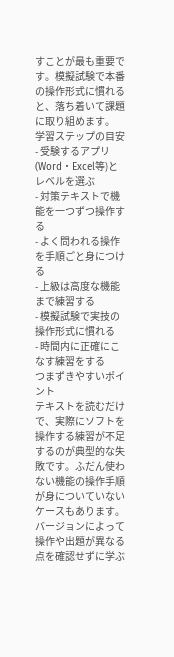すことが最も重要です。模擬試験で本番の操作形式に慣れると、落ち着いて課題に取り組めます。
学習ステップの目安
- 受験するアプリ(Word・Excel等)とレベルを選ぶ
- 対策テキストで機能を一つずつ操作する
- よく問われる操作を手順ごと身につける
- 上級は高度な機能まで練習する
- 模擬試験で実技の操作形式に慣れる
- 時間内に正確にこなす練習をする
つまずきやすいポイント
テキストを読むだけで、実際にソフトを操作する練習が不足するのが典型的な失敗です。ふだん使わない機能の操作手順が身についていないケースもあります。
バージョンによって操作や出題が異なる点を確認せずに学ぶ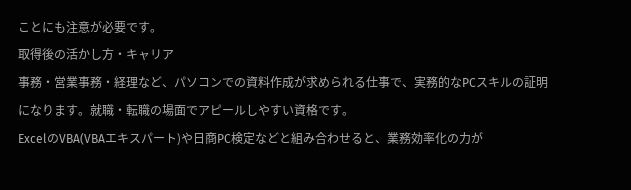ことにも注意が必要です。
取得後の活かし方・キャリア
事務・営業事務・経理など、パソコンでの資料作成が求められる仕事で、実務的なPCスキルの証明になります。就職・転職の場面でアピールしやすい資格です。
ExcelのVBA(VBAエキスパート)や日商PC検定などと組み合わせると、業務効率化の力が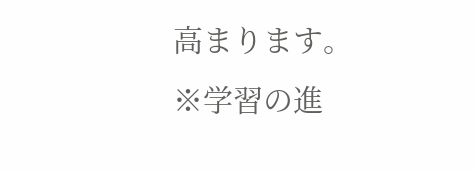高まります。
※学習の進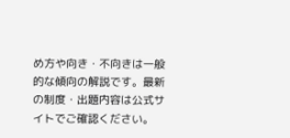め方や向き・不向きは一般的な傾向の解説です。最新の制度・出題内容は公式サイトでご確認ください。